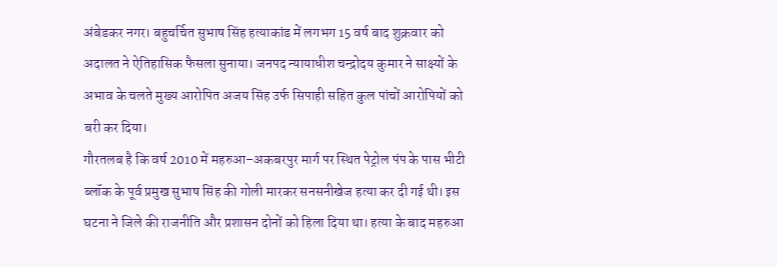अंबेडकर नगर। बहुचर्चित सुभाष सिंह हत्याकांड में लगभग 15 वर्ष बाद शुक्रवार को अदालत ने ऐतिहासिक फैसला सुनाया। जनपद न्यायाधीश चन्द्रोदय कुमार ने साक्ष्यों के अभाव के चलते मुख्य आरोपित अजय सिंह उर्फ सिपाही सहित कुल पांचों आरोपियों को बरी कर दिया।
गौरतलब है कि वर्ष 2010 में महरुआ–अकबरपुर मार्ग पर स्थित पेट्रोल पंप के पास भीटी ब्लॉक के पूर्व प्रमुख सुभाष सिंह की गोली मारकर सनसनीखेज हत्या कर दी गई थी। इस घटना ने जिले की राजनीति और प्रशासन दोनों को हिला दिया था। हत्या के बाद महरुआ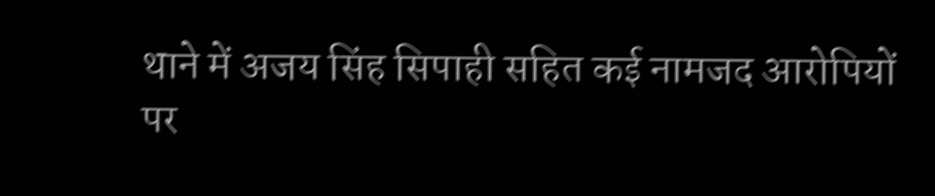थाने में अजय सिंह सिपाही सहित कई नामजद आरोपियों पर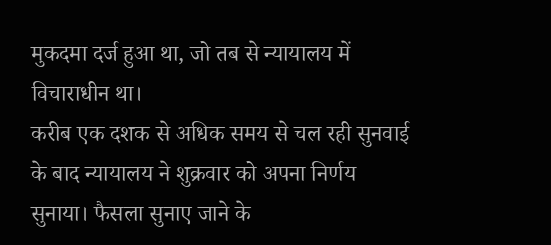मुकदमा दर्ज हुआ था, जो तब से न्यायालय में विचाराधीन था।
करीब एक दशक से अधिक समय से चल रही सुनवाई के बाद न्यायालय ने शुक्रवार को अपना निर्णय सुनाया। फैसला सुनाए जाने के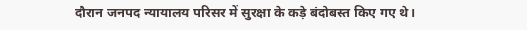दौरान जनपद न्यायालय परिसर में सुरक्षा के कड़े बंदोबस्त किए गए थे।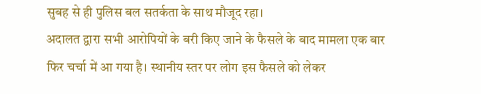सुबह से ही पुलिस बल सतर्कता के साथ मौजूद रहा।
अदालत द्वारा सभी आरोपियों के बरी किए जाने के फैसले के बाद मामला एक बार फिर चर्चा में आ गया है। स्थानीय स्तर पर लोग इस फैसले को लेकर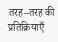तरह–तरह की प्रतिक्रियाएँ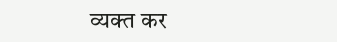व्यक्त कर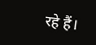रहे हैं।